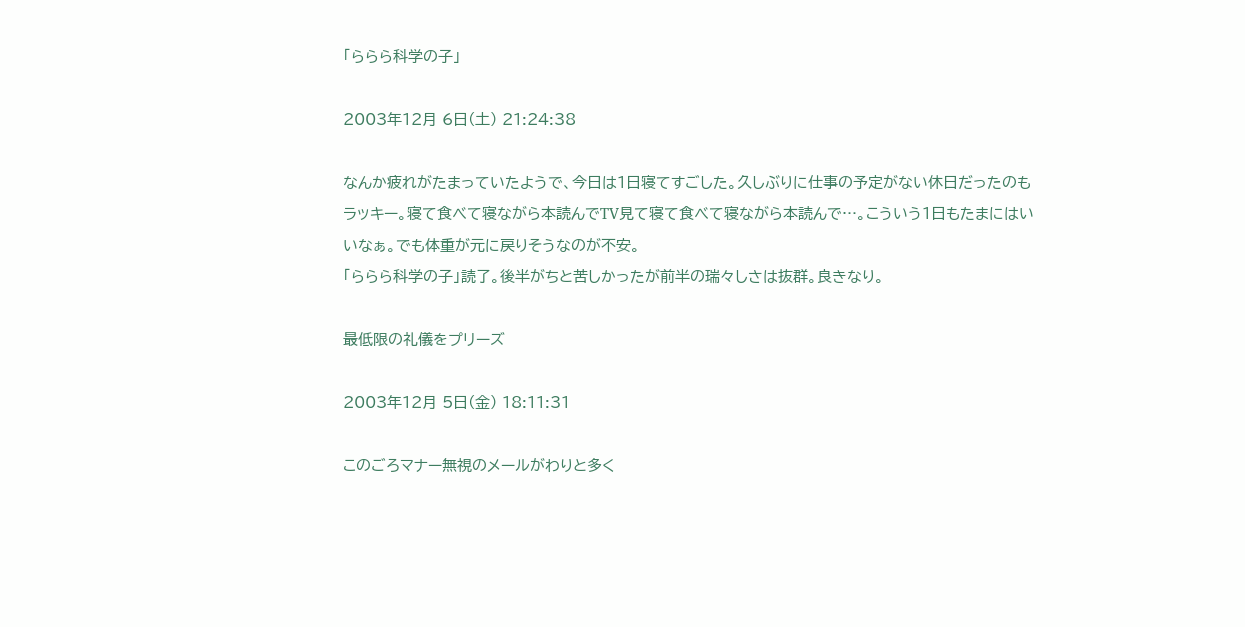「ららら科学の子」

2003年12月 6日(土) 21:24:38

なんか疲れがたまっていたようで、今日は1日寝てすごした。久しぶりに仕事の予定がない休日だったのもラッキー。寝て食べて寝ながら本読んでTV見て寝て食べて寝ながら本読んで…。こういう1日もたまにはいいなぁ。でも体重が元に戻りそうなのが不安。
「ららら科学の子」読了。後半がちと苦しかったが前半の瑞々しさは抜群。良きなり。

最低限の礼儀をプリーズ

2003年12月 5日(金) 18:11:31

このごろマナー無視のメールがわりと多く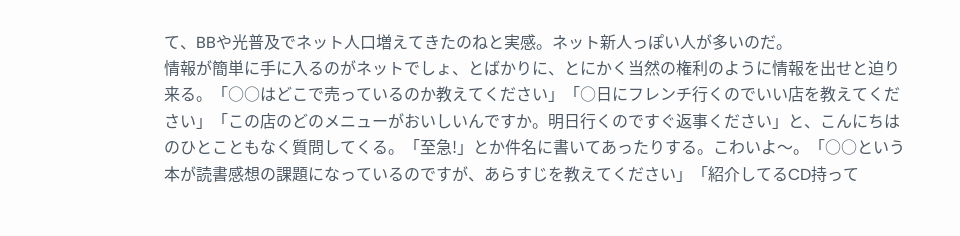て、BBや光普及でネット人口増えてきたのねと実感。ネット新人っぽい人が多いのだ。
情報が簡単に手に入るのがネットでしょ、とばかりに、とにかく当然の権利のように情報を出せと迫り来る。「○○はどこで売っているのか教えてください」「○日にフレンチ行くのでいい店を教えてください」「この店のどのメニューがおいしいんですか。明日行くのですぐ返事ください」と、こんにちはのひとこともなく質問してくる。「至急!」とか件名に書いてあったりする。こわいよ〜。「○○という本が読書感想の課題になっているのですが、あらすじを教えてください」「紹介してるCD持って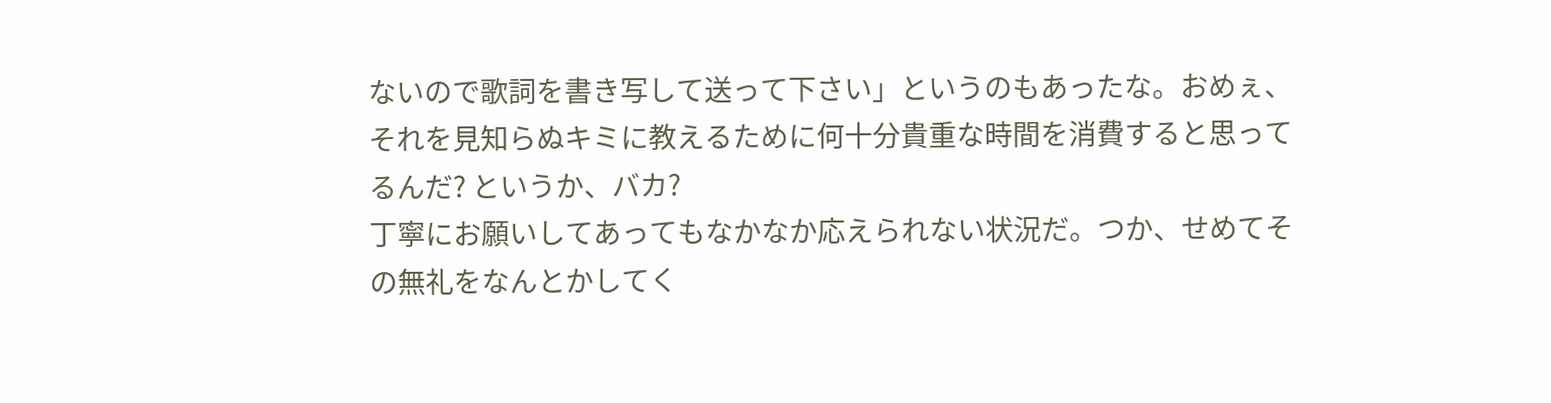ないので歌詞を書き写して送って下さい」というのもあったな。おめぇ、それを見知らぬキミに教えるために何十分貴重な時間を消費すると思ってるんだ? というか、バカ?
丁寧にお願いしてあってもなかなか応えられない状況だ。つか、せめてその無礼をなんとかしてく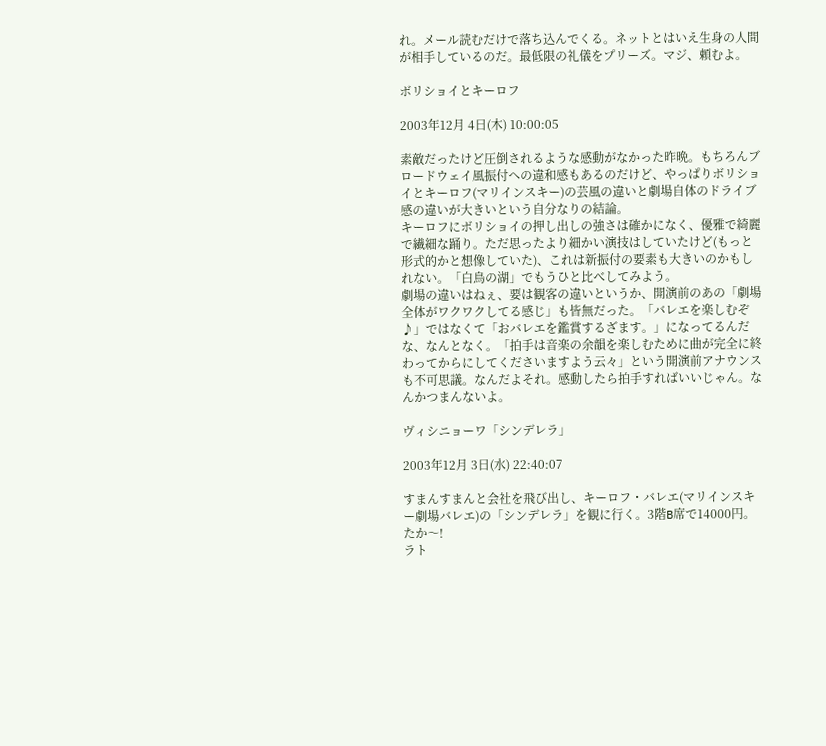れ。メール読むだけで落ち込んでくる。ネットとはいえ生身の人間が相手しているのだ。最低限の礼儀をプリーズ。マジ、頼むよ。

ボリショイとキーロフ

2003年12月 4日(木) 10:00:05

素敵だったけど圧倒されるような感動がなかった昨晩。もちろんブロードウェイ風振付への違和感もあるのだけど、やっぱりボリショイとキーロフ(マリインスキー)の芸風の違いと劇場自体のドライブ感の違いが大きいという自分なりの結論。
キーロフにボリショイの押し出しの強さは確かになく、優雅で綺麗で繊細な踊り。ただ思ったより細かい演技はしていたけど(もっと形式的かと想像していた)、これは新振付の要素も大きいのかもしれない。「白鳥の湖」でもうひと比べしてみよう。
劇場の違いはねぇ、要は観客の違いというか、開演前のあの「劇場全体がワクワクしてる感じ」も皆無だった。「バレエを楽しむぞ♪」ではなくて「おバレエを鑑賞するざます。」になってるんだな、なんとなく。「拍手は音楽の余韻を楽しむために曲が完全に終わってからにしてくださいますよう云々」という開演前アナウンスも不可思議。なんだよそれ。感動したら拍手すればいいじゃん。なんかつまんないよ。

ヴィシニョーワ「シンデレラ」

2003年12月 3日(水) 22:40:07

すまんすまんと会社を飛び出し、キーロフ・バレエ(マリインスキー劇場バレエ)の「シンデレラ」を観に行く。3階B席で14000円。たか〜!
ラト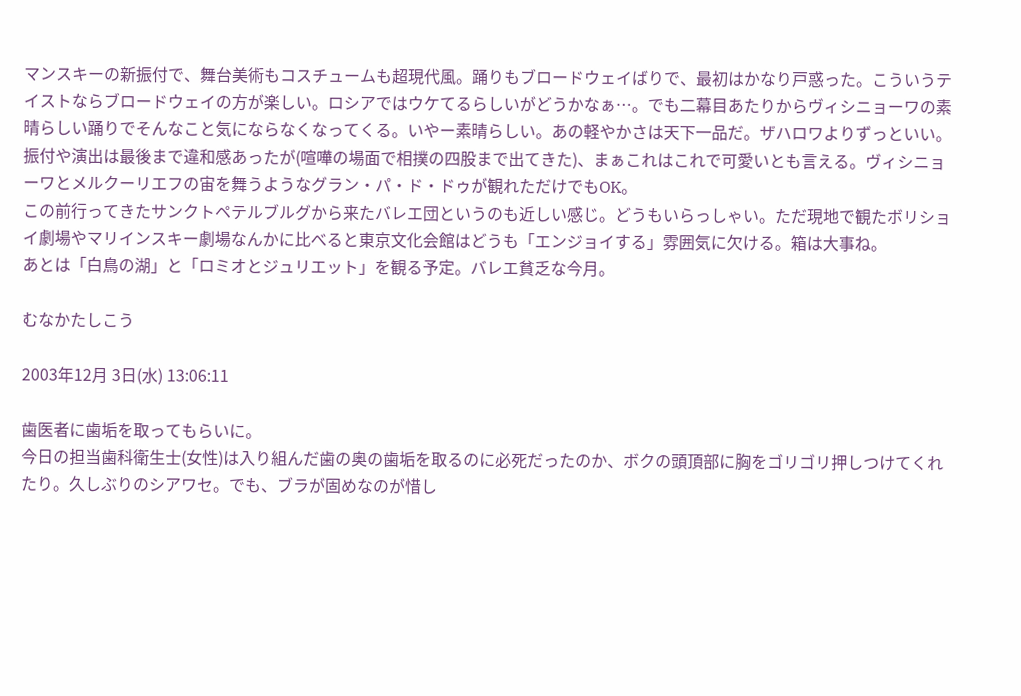マンスキーの新振付で、舞台美術もコスチュームも超現代風。踊りもブロードウェイばりで、最初はかなり戸惑った。こういうテイストならブロードウェイの方が楽しい。ロシアではウケてるらしいがどうかなぁ…。でも二幕目あたりからヴィシニョーワの素晴らしい踊りでそんなこと気にならなくなってくる。いやー素晴らしい。あの軽やかさは天下一品だ。ザハロワよりずっといい。振付や演出は最後まで違和感あったが(喧嘩の場面で相撲の四股まで出てきた)、まぁこれはこれで可愛いとも言える。ヴィシニョーワとメルクーリエフの宙を舞うようなグラン・パ・ド・ドゥが観れただけでもOK。
この前行ってきたサンクトペテルブルグから来たバレエ団というのも近しい感じ。どうもいらっしゃい。ただ現地で観たボリショイ劇場やマリインスキー劇場なんかに比べると東京文化会館はどうも「エンジョイする」雰囲気に欠ける。箱は大事ね。
あとは「白鳥の湖」と「ロミオとジュリエット」を観る予定。バレエ貧乏な今月。

むなかたしこう

2003年12月 3日(水) 13:06:11

歯医者に歯垢を取ってもらいに。
今日の担当歯科衛生士(女性)は入り組んだ歯の奥の歯垢を取るのに必死だったのか、ボクの頭頂部に胸をゴリゴリ押しつけてくれたり。久しぶりのシアワセ。でも、ブラが固めなのが惜し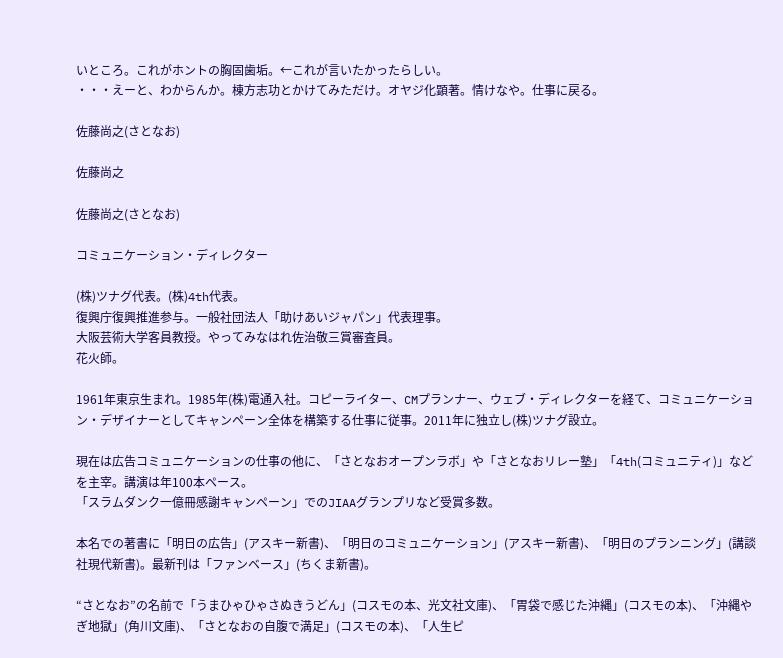いところ。これがホントの胸固歯垢。←これが言いたかったらしい。
・・・えーと、わからんか。棟方志功とかけてみただけ。オヤジ化顕著。情けなや。仕事に戻る。

佐藤尚之(さとなお)

佐藤尚之

佐藤尚之(さとなお)

コミュニケーション・ディレクター

(株)ツナグ代表。(株)4th代表。
復興庁復興推進参与。一般社団法人「助けあいジャパン」代表理事。
大阪芸術大学客員教授。やってみなはれ佐治敬三賞審査員。
花火師。

1961年東京生まれ。1985年(株)電通入社。コピーライター、CMプランナー、ウェブ・ディレクターを経て、コミュニケーション・デザイナーとしてキャンペーン全体を構築する仕事に従事。2011年に独立し(株)ツナグ設立。

現在は広告コミュニケーションの仕事の他に、「さとなおオープンラボ」や「さとなおリレー塾」「4th(コミュニティ)」などを主宰。講演は年100本ペース。
「スラムダンク一億冊感謝キャンペーン」でのJIAAグランプリなど受賞多数。

本名での著書に「明日の広告」(アスキー新書)、「明日のコミュニケーション」(アスキー新書)、「明日のプランニング」(講談社現代新書)。最新刊は「ファンベース」(ちくま新書)。

“さとなお”の名前で「うまひゃひゃさぬきうどん」(コスモの本、光文社文庫)、「胃袋で感じた沖縄」(コスモの本)、「沖縄やぎ地獄」(角川文庫)、「さとなおの自腹で満足」(コスモの本)、「人生ピ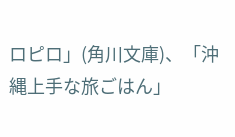ロピロ」(角川文庫)、「沖縄上手な旅ごはん」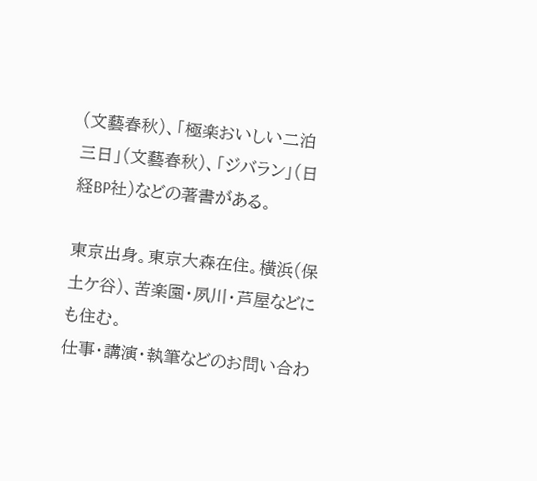(文藝春秋)、「極楽おいしい二泊三日」(文藝春秋)、「ジバラン」(日経BP社)などの著書がある。

東京出身。東京大森在住。横浜(保土ケ谷)、苦楽園・夙川・芦屋などにも住む。
仕事・講演・執筆などのお問い合わ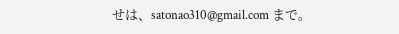せは、satonao310@gmail.com まで。